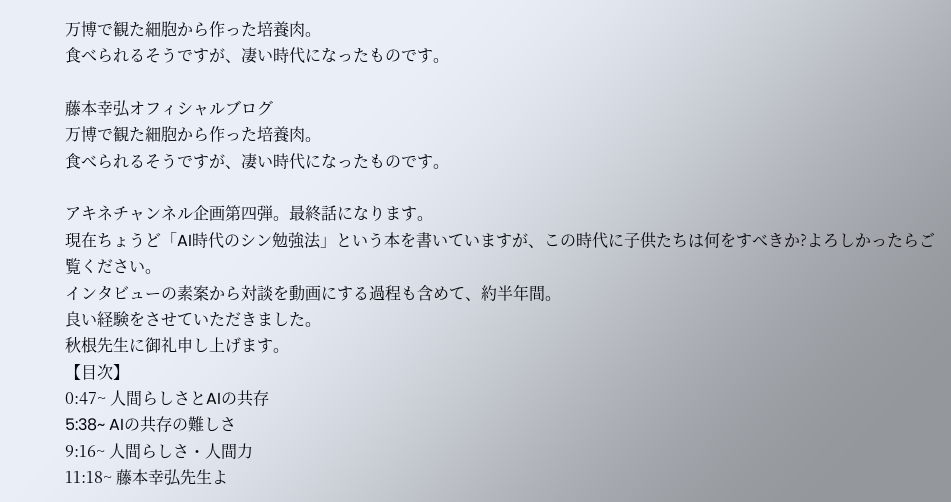万博で観た細胞から作った培養肉。
食べられるそうですが、凄い時代になったものです。

藤本幸弘オフィシャルブログ
万博で観た細胞から作った培養肉。
食べられるそうですが、凄い時代になったものです。

アキネチャンネル企画第四弾。最終話になります。
現在ちょうど「AI時代のシン勉強法」という本を書いていますが、この時代に子供たちは何をすべきか?よろしかったらご覧ください。
インタビューの素案から対談を動画にする過程も含めて、約半年間。
良い経験をさせていただきました。
秋根先生に御礼申し上げます。
【目次】
0:47~ 人間らしさとAIの共存
5:38~ AIの共存の難しさ
9:16~ 人間らしさ・人間力
11:18~ 藤本幸弘先生よ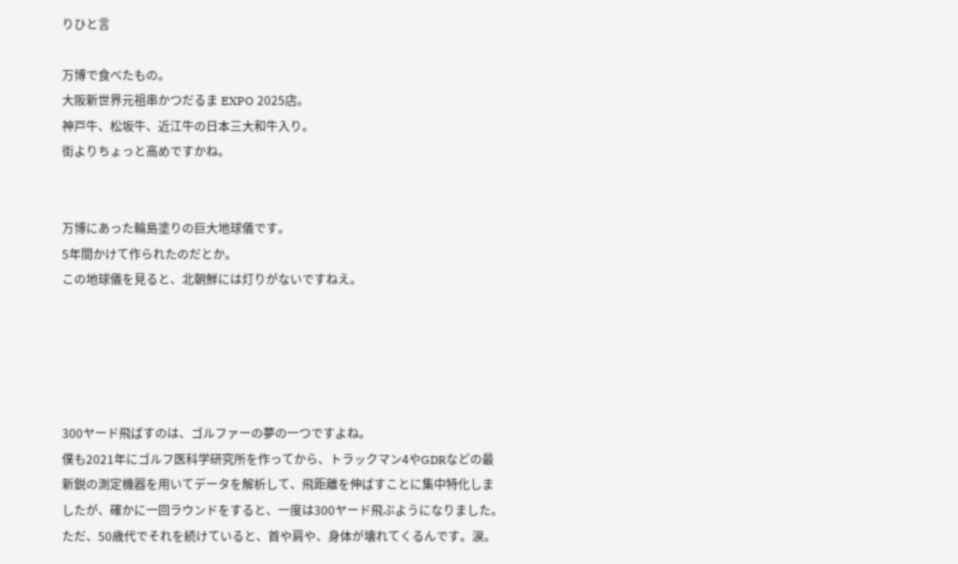りひと言

万博で食べたもの。
大阪新世界元祖串かつだるま EXPO 2025店。
神戸牛、松坂牛、近江牛の日本三大和牛入り。
街よりちょっと高めですかね。


万博にあった輪島塗りの巨大地球儀です。
5年間かけて作られたのだとか。
この地球儀を見ると、北朝鮮には灯りがないですねえ。





300ヤード飛ばすのは、ゴルファーの夢の一つですよね。
僕も2021年にゴルフ医科学研究所を作ってから、トラックマン4やGDRなどの最新鋭の測定機器を用いてデータを解析して、飛距離を伸ばすことに集中特化しましたが、確かに一回ラウンドをすると、一度は300ヤード飛ぶようになりました。
ただ、50歳代でそれを続けていると、首や肩や、身体が壊れてくるんです。涙。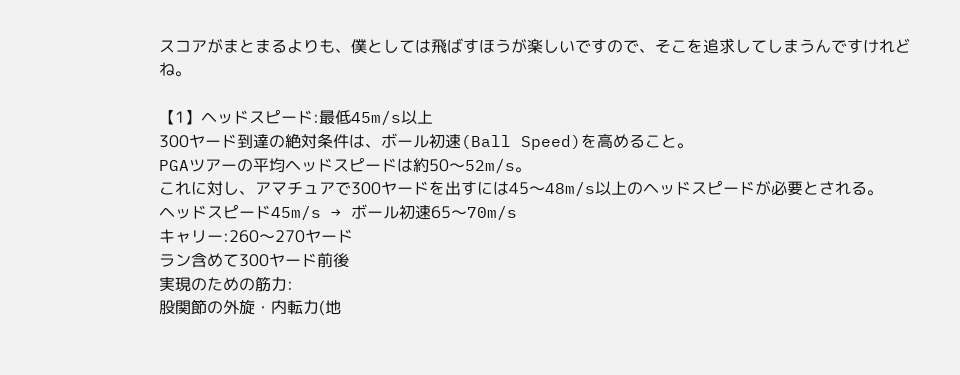スコアがまとまるよりも、僕としては飛ばすほうが楽しいですので、そこを追求してしまうんですけれどね。

【1】ヘッドスピード:最低45m/s以上
300ヤード到達の絶対条件は、ボール初速(Ball Speed)を高めること。
PGAツアーの平均ヘッドスピードは約50〜52m/s。
これに対し、アマチュアで300ヤードを出すには45〜48m/s以上のヘッドスピードが必要とされる。
ヘッドスピード45m/s → ボール初速65〜70m/s
キャリー:260〜270ヤード
ラン含めて300ヤード前後
実現のための筋力:
股関節の外旋・内転力(地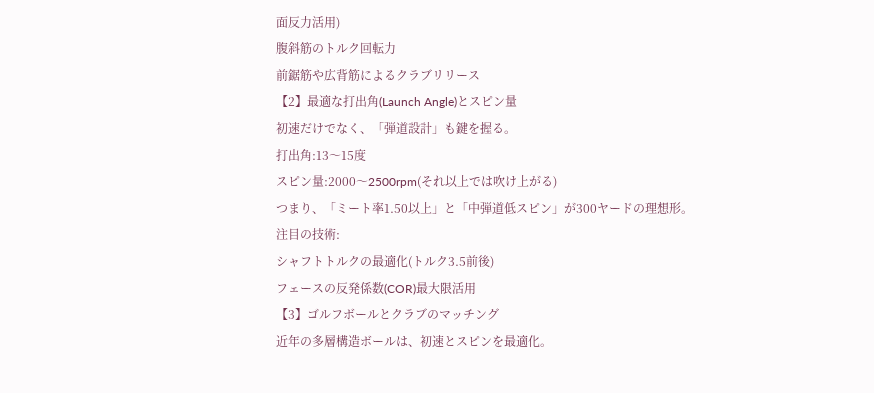面反力活用)
腹斜筋のトルク回転力
前鋸筋や広背筋によるクラブリリース
【2】最適な打出角(Launch Angle)とスピン量
初速だけでなく、「弾道設計」も鍵を握る。
打出角:13〜15度
スピン量:2000〜2500rpm(それ以上では吹け上がる)
つまり、「ミート率1.50以上」と「中弾道低スピン」が300ヤードの理想形。
注目の技術:
シャフトトルクの最適化(トルク3.5前後)
フェースの反発係数(COR)最大限活用
【3】ゴルフボールとクラブのマッチング
近年の多層構造ボールは、初速とスピンを最適化。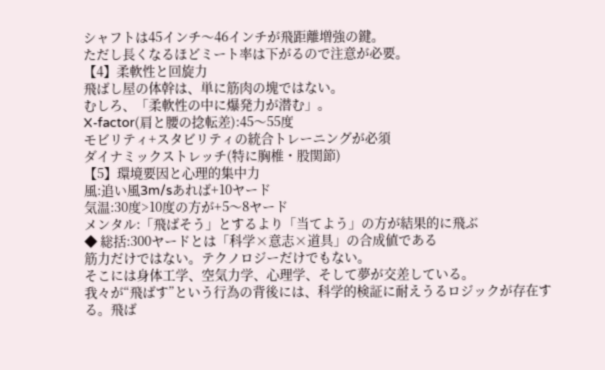シャフトは45インチ〜46インチが飛距離増強の鍵。
ただし長くなるほどミート率は下がるので注意が必要。
【4】柔軟性と回旋力
飛ばし屋の体幹は、単に筋肉の塊ではない。
むしろ、「柔軟性の中に爆発力が潜む」。
X-factor(肩と腰の捻転差):45〜55度
モビリティ+スタビリティの統合トレーニングが必須
ダイナミックストレッチ(特に胸椎・股関節)
【5】環境要因と心理的集中力
風:追い風3m/sあれば+10ヤード
気温:30度>10度の方が+5〜8ヤード
メンタル:「飛ばそう」とするより「当てよう」の方が結果的に飛ぶ
◆ 総括:300ヤードとは「科学×意志×道具」の合成値である
筋力だけではない。テクノロジーだけでもない。
そこには身体工学、空気力学、心理学、そして夢が交差している。
我々が“飛ばす”という行為の背後には、科学的検証に耐えうるロジックが存在する。飛ば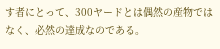す者にとって、300ヤードとは偶然の産物ではなく、必然の達成なのである。